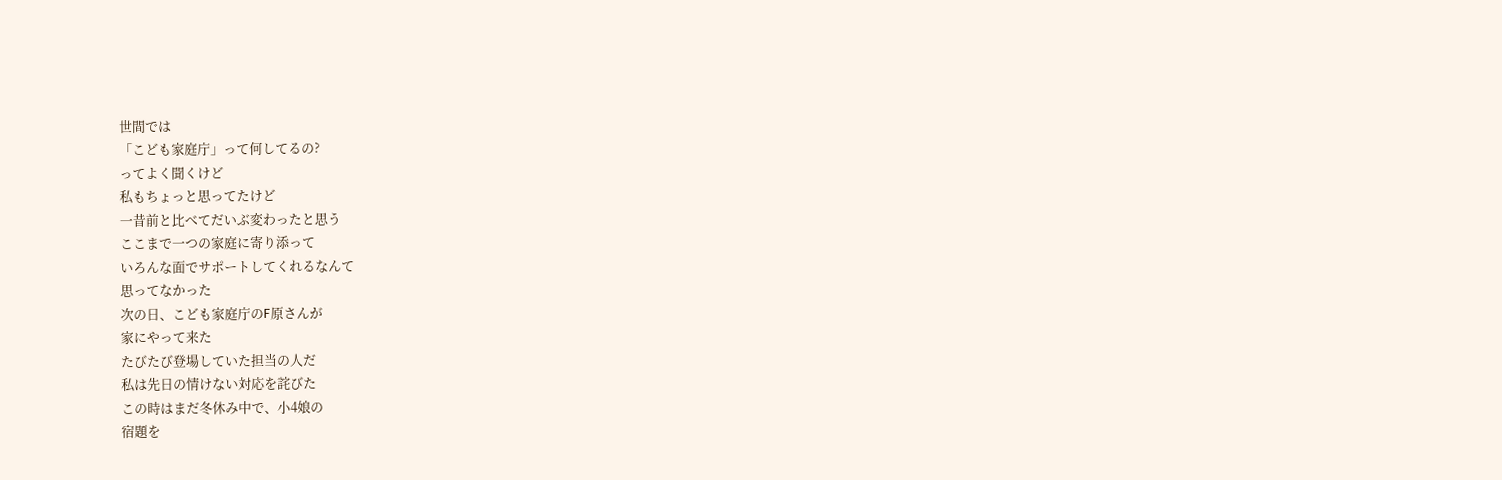世間では
「こども家庭庁」って何してるの?
ってよく聞くけど
私もちょっと思ってたけど
一昔前と比べてだいぶ変わったと思う
ここまで一つの家庭に寄り添って
いろんな面でサポートしてくれるなんて
思ってなかった
次の日、こども家庭庁のF原さんが
家にやって来た
たびたび登場していた担当の人だ
私は先日の情けない対応を詫びた
この時はまだ冬休み中で、小4娘の
宿題を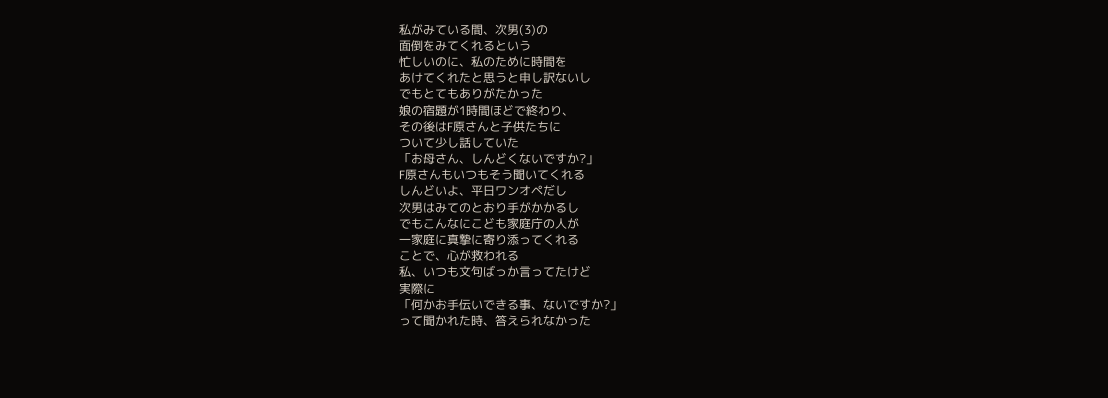私がみている間、次男(3)の
面倒をみてくれるという
忙しいのに、私のために時間を
あけてくれたと思うと申し訳ないし
でもとてもありがたかった
娘の宿題が1時間ほどで終わり、
その後はF原さんと子供たちに
ついて少し話していた
「お母さん、しんどくないですか?」
F原さんもいつもそう聞いてくれる
しんどいよ、平日ワンオペだし
次男はみてのとおり手がかかるし
でもこんなにこども家庭庁の人が
一家庭に真摯に寄り添ってくれる
ことで、心が救われる
私、いつも文句ばっか言ってたけど
実際に
「何かお手伝いできる事、ないですか?」
って聞かれた時、答えられなかった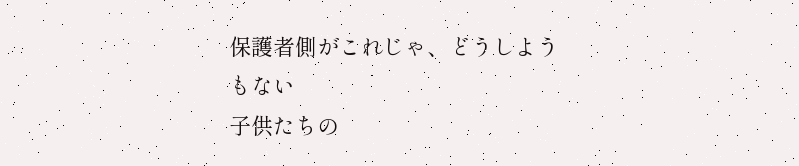保護者側がこれじゃ、どうしようもない
子供たちの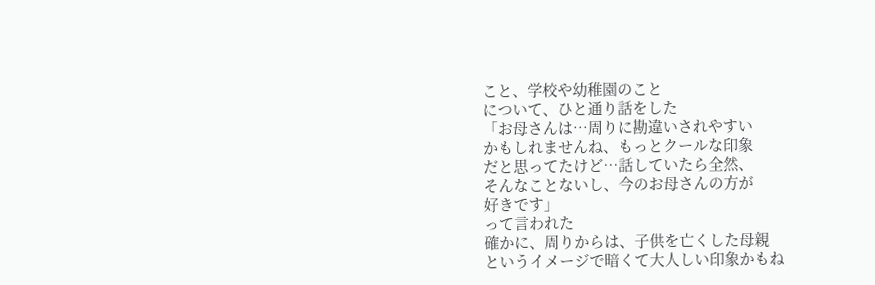こと、学校や幼稚園のこと
について、ひと通り話をした
「お母さんは…周りに勘違いされやすい
かもしれませんね、もっとクールな印象
だと思ってたけど…話していたら全然、
そんなことないし、今のお母さんの方が
好きです」
って言われた
確かに、周りからは、子供を亡くした母親
というイメージで暗くて大人しい印象かもね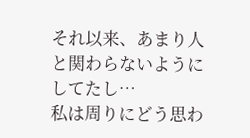それ以来、あまり人と関わらないように
してたし…
私は周りにどう思わ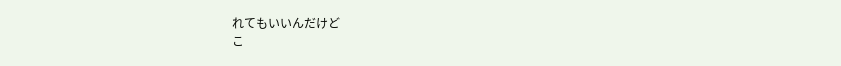れてもいいんだけど
こ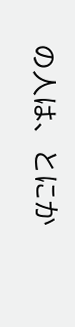の人は、とにか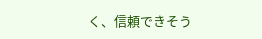く、信頼できそう